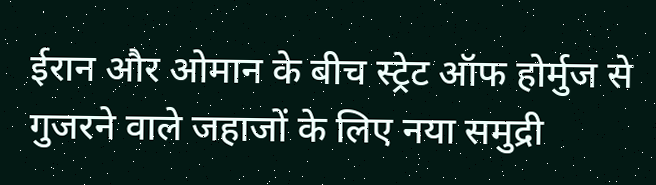ईरान और ओमान के बीच स्ट्रेट ऑफ होर्मुज से गुजरने वाले जहाजों के लिए नया समुद्री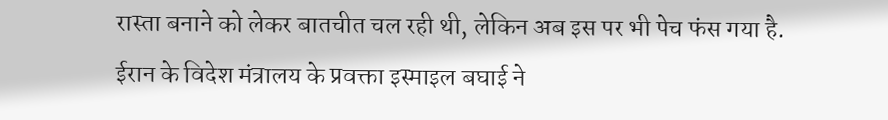रास्ता बनाने को लेकर बातचीत चल रही थी, लेकिन अब इस पर भी पेच फंस गया है. ईरान के विदेश मंत्रालय के प्रवक्ता इस्माइल बघाई ने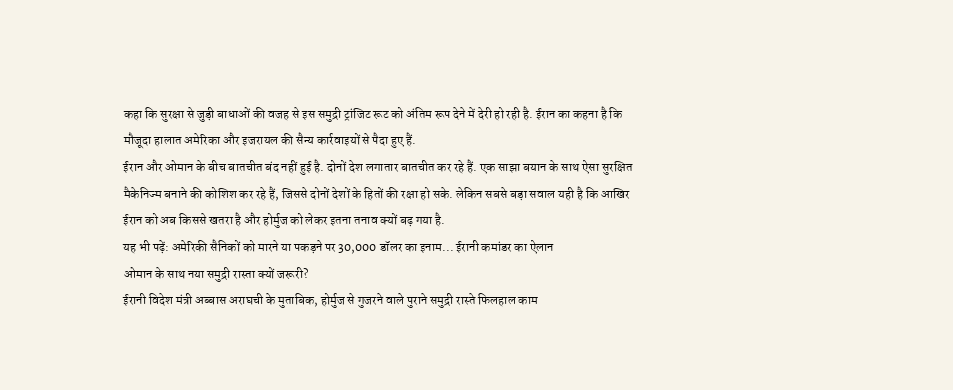कहा कि सुरक्षा से जुड़ी बाधाओं की वजह से इस समुद्री ट्रांजिट रूट को अंतिम रूप देने में देरी हो रही है. ईरान का कहना है कि मौजूदा हालात अमेरिका और इजरायल की सैन्य कार्रवाइयों से पैदा हुए हैं.
ईरान और ओमान के बीच बातचीत बंद नहीं हुई है. दोनों देश लगातार बातचीत कर रहे हैं. एक साझा बयान के साथ ऐसा सुरक्षित मैकेनिज्म बनाने की कोशिश कर रहे हैं, जिससे दोनों देशों के हितों की रक्षा हो सके. लेकिन सबसे बड़ा सवाल यही है कि आखिर ईरान को अब किससे खतरा है और होर्मुज को लेकर इतना तनाव क्यों बढ़ गया है.
यह भी पढ़ें: अमेरिकी सैनिकों को मारने या पकड़ने पर 30,000 डॉलर का इनाम... ईरानी कमांडर का ऐलान
ओमान के साथ नया समुद्री रास्ता क्यों जरूरी?
ईरानी विदेश मंत्री अब्बास अराघची के मुताबिक, होर्मुज से गुजरने वाले पुराने समुद्री रास्ते फिलहाल काम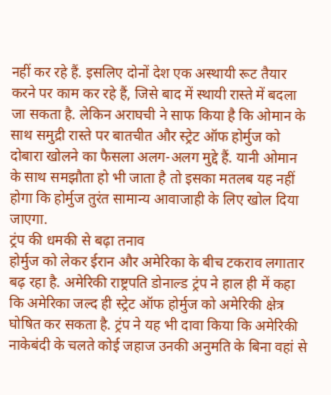नहीं कर रहे हैं. इसलिए दोनों देश एक अस्थायी रूट तैयार करने पर काम कर रहे हैं, जिसे बाद में स्थायी रास्ते में बदला जा सकता है. लेकिन अराघची ने साफ किया है कि ओमान के साथ समुद्री रास्ते पर बातचीत और स्ट्रेट ऑफ होर्मुज को दोबारा खोलने का फैसला अलग-अलग मुद्दे हैं. यानी ओमान के साथ समझौता हो भी जाता है तो इसका मतलब यह नहीं होगा कि होर्मुज तुरंत सामान्य आवाजाही के लिए खोल दिया जाएगा.
ट्रंप की धमकी से बढ़ा तनाव
होर्मुज को लेकर ईरान और अमेरिका के बीच टकराव लगातार बढ़ रहा है. अमेरिकी राष्ट्रपति डोनाल्ड ट्रंप ने हाल ही में कहा कि अमेरिका जल्द ही स्ट्रेट ऑफ होर्मुज को अमेरिकी क्षेत्र घोषित कर सकता है. ट्रंप ने यह भी दावा किया कि अमेरिकी नाकेबंदी के चलते कोई जहाज उनकी अनुमति के बिना वहां से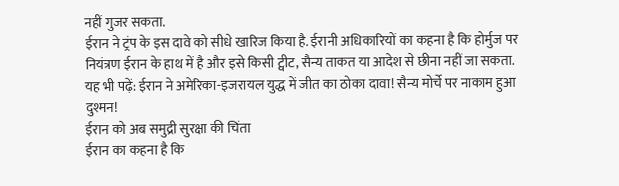नहीं गुजर सकता.
ईरान ने ट्रंप के इस दावे को सीधे खारिज किया है. ईरानी अधिकारियों का कहना है कि होर्मुज पर नियंत्रण ईरान के हाथ में है और इसे किसी ट्वीट, सैन्य ताकत या आदेश से छीना नहीं जा सकता.
यह भी पढ़ें: ईरान ने अमेरिका-इजरायल युद्ध में जीत का ठोका दावा! सैन्य मोर्चे पर नाकाम हुआ दुश्मन!
ईरान को अब समुद्री सुरक्षा की चिंता
ईरान का कहना है कि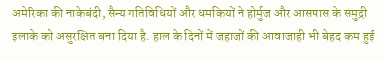अमेरिका की नाकेबंदी, सैन्य गतिविधियों और धमकियों ने होर्मुज और आसपास के समुद्री इलाके को असुरक्षित बना दिया है. हाल के दिनों में जहाजों की आवाजाही भी बेहद कम हुई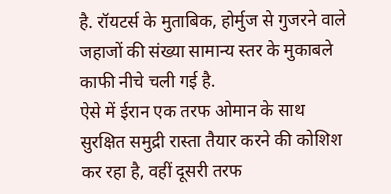है. रॉयटर्स के मुताबिक, होर्मुज से गुजरने वाले जहाजों की संख्या सामान्य स्तर के मुकाबले काफी नीचे चली गई है.
ऐसे में ईरान एक तरफ ओमान के साथ सुरक्षित समुद्री रास्ता तैयार करने की कोशिश कर रहा है, वहीं दूसरी तरफ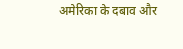अमेरिका के दबाव और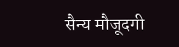सैन्य मौजूदगी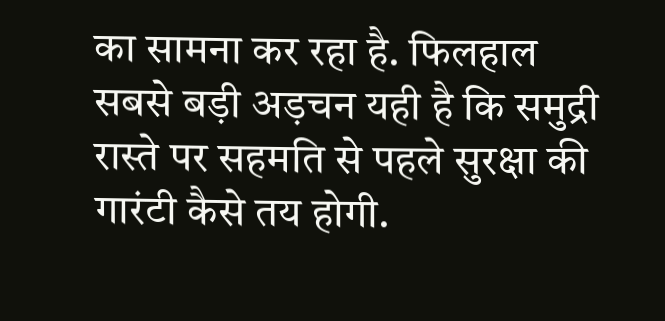का सामना कर रहा है. फिलहाल सबसे बड़ी अड़चन यही है कि समुद्री रास्ते पर सहमति से पहले सुरक्षा की गारंटी कैसे तय होगी.